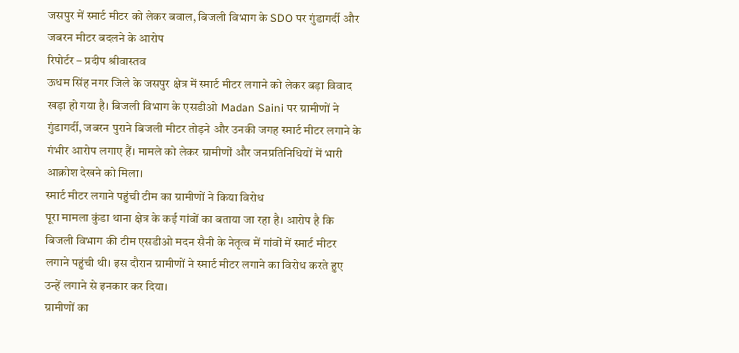जसपुर में स्मार्ट मीटर को लेकर बवाल, बिजली विभाग के SDO पर गुंडागर्दी और जबरन मीटर बदलने के आरोप
रिपोर्टर – प्रदीप श्रीवास्तव
ऊधम सिंह नगर जिले के जसपुर क्षेत्र में स्मार्ट मीटर लगाने को लेकर बड़ा विवाद खड़ा हो गया है। बिजली विभाग के एसडीओ Madan Saini पर ग्रामीणों ने गुंडागर्दी, जबरन पुराने बिजली मीटर तोड़ने और उनकी जगह स्मार्ट मीटर लगाने के गंभीर आरोप लगाए हैं। मामले को लेकर ग्रामीणों और जनप्रतिनिधियों में भारी आक्रोश देखने को मिला।
स्मार्ट मीटर लगाने पहुंची टीम का ग्रामीणों ने किया विरोध
पूरा मामला कुंडा थाना क्षेत्र के कई गांवों का बताया जा रहा है। आरोप है कि बिजली विभाग की टीम एसडीओ मदन सैनी के नेतृत्व में गांवों में स्मार्ट मीटर लगाने पहुंची थी। इस दौरान ग्रामीणों ने स्मार्ट मीटर लगाने का विरोध करते हुए उन्हें लगाने से इनकार कर दिया।
ग्रामीणों का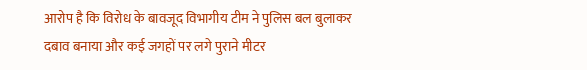आरोप है कि विरोध के बावजूद विभागीय टीम ने पुलिस बल बुलाकर दबाव बनाया और कई जगहों पर लगे पुराने मीटर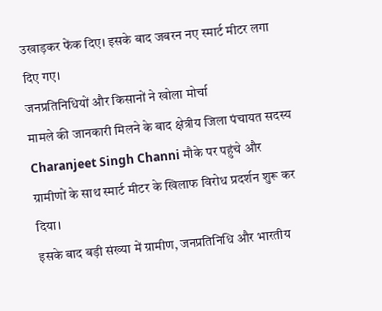उखाड़कर फेंक दिए। इसके बाद जबरन नए स्मार्ट मीटर लगा दिए गए।
जनप्रतिनिधियों और किसानों ने खोला मोर्चा
मामले की जानकारी मिलने के बाद क्षेत्रीय जिला पंचायत सदस्य Charanjeet Singh Channi मौके पर पहुंचे और ग्रामीणों के साथ स्मार्ट मीटर के खिलाफ विरोध प्रदर्शन शुरू कर दिया।
इसके बाद बड़ी संख्या में ग्रामीण, जनप्रतिनिधि और भारतीय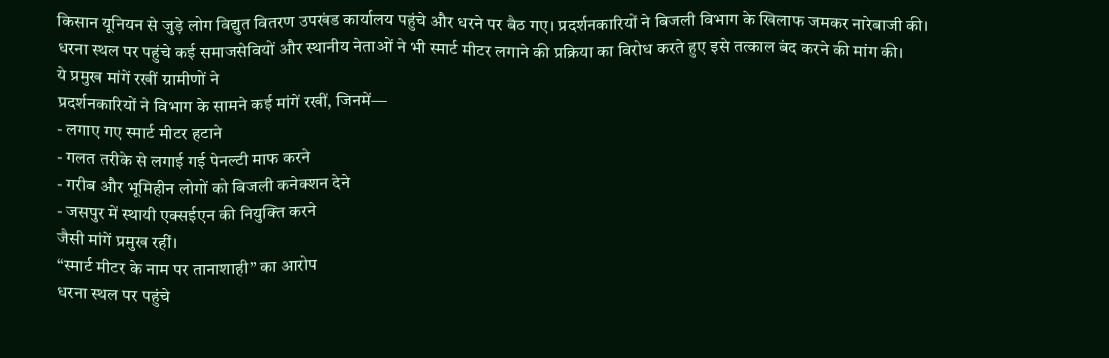किसान यूनियन से जुड़े लोग विद्युत वितरण उपखंड कार्यालय पहुंचे और धरने पर बैठ गए। प्रदर्शनकारियों ने बिजली विभाग के खिलाफ जमकर नारेबाजी की।
धरना स्थल पर पहुंचे कई समाजसेवियों और स्थानीय नेताओं ने भी स्मार्ट मीटर लगाने की प्रक्रिया का विरोध करते हुए इसे तत्काल बंद करने की मांग की।
ये प्रमुख मांगें रखीं ग्रामीणों ने
प्रदर्शनकारियों ने विभाग के सामने कई मांगें रखीं, जिनमें—
- लगाए गए स्मार्ट मीटर हटाने
- गलत तरीके से लगाई गई पेनल्टी माफ करने
- गरीब और भूमिहीन लोगों को बिजली कनेक्शन देने
- जसपुर में स्थायी एक्सईएन की नियुक्ति करने
जैसी मांगें प्रमुख रहीं।
“स्मार्ट मीटर के नाम पर तानाशाही” का आरोप
धरना स्थल पर पहुंचे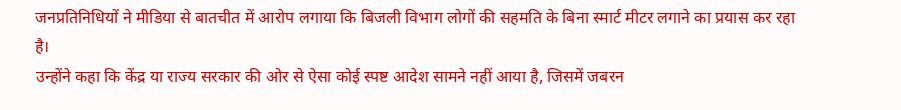जनप्रतिनिधियों ने मीडिया से बातचीत में आरोप लगाया कि बिजली विभाग लोगों की सहमति के बिना स्मार्ट मीटर लगाने का प्रयास कर रहा है।
उन्होंने कहा कि केंद्र या राज्य सरकार की ओर से ऐसा कोई स्पष्ट आदेश सामने नहीं आया है, जिसमें जबरन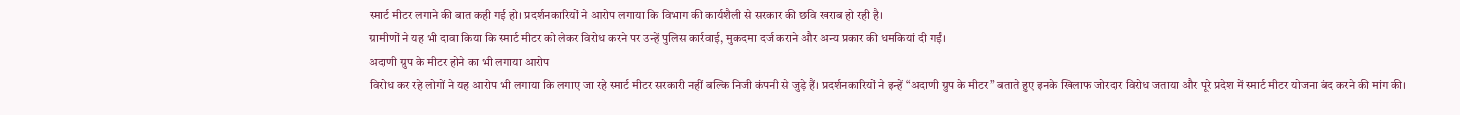स्मार्ट मीटर लगाने की बात कही गई हो। प्रदर्शनकारियों ने आरोप लगाया कि विभाग की कार्यशैली से सरकार की छवि खराब हो रही है।
ग्रामीणों ने यह भी दावा किया कि स्मार्ट मीटर को लेकर विरोध करने पर उन्हें पुलिस कार्रवाई, मुकदमा दर्ज कराने और अन्य प्रकार की धमकियां दी गईं।
अदाणी ग्रुप के मीटर होने का भी लगाया आरोप
विरोध कर रहे लोगों ने यह आरोप भी लगाया कि लगाए जा रहे स्मार्ट मीटर सरकारी नहीं बल्कि निजी कंपनी से जुड़े हैं। प्रदर्शनकारियों ने इन्हें “अदाणी ग्रुप के मीटर” बताते हुए इनके खिलाफ जोरदार विरोध जताया और पूरे प्रदेश में स्मार्ट मीटर योजना बंद करने की मांग की।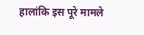हालांकि इस पूरे मामले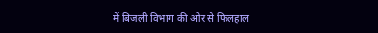में बिजली विभाग की ओर से फिलहाल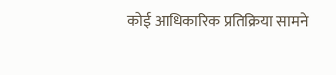कोई आधिकारिक प्रतिक्रिया सामने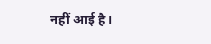नहीं आई है।